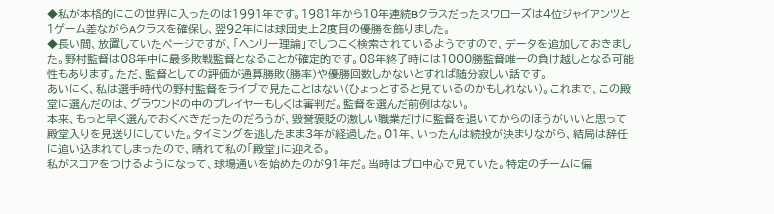◆私が本格的にこの世界に入ったのは1991年です。1981年から10年連続Bクラスだったスワローズは4位ジャイアンツと1ゲーム差ながらAクラスを確保し、翌92年には球団史上2度目の優勝を飾りました。
◆長い間、放置していたページですが、「ヘンリー理論」でしつこく検索されているようですので、データを追加しておきました。野村監督は08年中に最多敗戦監督となることが確定的です。08年終了時には1000勝監督唯一の負け越しとなる可能性もあります。ただ、監督としての評価が通算勝敗(勝率)や優勝回数しかないとすれば随分寂しい話です。
あいにく、私は選手時代の野村監督をライブで見たことはない(ひょっとすると見ているのかもしれない)。これまで、この殿堂に選んだのは、グラウンドの中のプレイヤーもしくは審判だ。監督を選んだ前例はない。
本来、もっと早く選んでおくべきだったのだろうが、毀誉褒貶の激しい職業だけに監督を退いてからのほうがいいと思って殿堂入りを見送りにしていた。タイミングを逃したまま3年が経過した。01年、いったんは続投が決まりながら、結局は辞任に追い込まれてしまったので、晴れて私の「殿堂」に迎える。
私がスコアをつけるようになって、球場通いを始めたのが91年だ。当時はプロ中心で見ていた。特定のチームに偏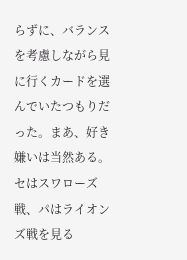らずに、バランスを考慮しながら見に行くカードを選んでいたつもりだった。まあ、好き嫌いは当然ある。セはスワローズ戦、パはライオンズ戦を見る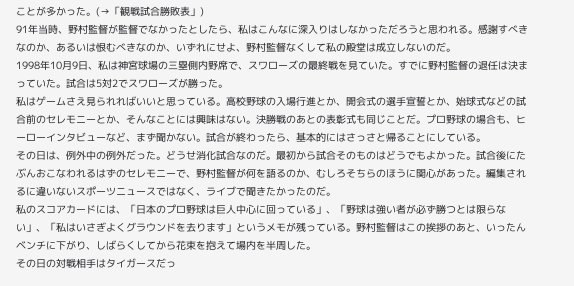ことが多かった。(→「観戦試合勝敗表」)
91年当時、野村監督が監督でなかったとしたら、私はこんなに深入りはしなかっただろうと思われる。感謝すべきなのか、あるいは恨むべきなのか、いずれにせよ、野村監督なくして私の殿堂は成立しないのだ。
1998年10月9日、私は神宮球場の三塁側内野席で、スワローズの最終戦を見ていた。すでに野村監督の退任は決まっていた。試合は5対2でスワローズが勝った。
私はゲームさえ見られればいいと思っている。高校野球の入場行進とか、開会式の選手宣誓とか、始球式などの試合前のセレモニーとか、そんなことには興味はない。決勝戦のあとの表彰式も同じことだ。プロ野球の場合も、ヒーローインタビューなど、まず聞かない。試合が終わったら、基本的にはさっさと帰ることにしている。
その日は、例外中の例外だった。どうせ消化試合なのだ。最初から試合そのものはどうでもよかった。試合後にたぶんおこなわれるはずのセレモニーで、野村監督が何を語るのか、むしろそちらのほうに関心があった。編集されるに違いないスポーツニュースではなく、ライブで聞きたかったのだ。
私のスコアカードには、「日本のプロ野球は巨人中心に回っている」、「野球は強い者が必ず勝つとは限らない」、「私はいさぎよくグラウンドを去ります」というメモが残っている。野村監督はこの挨拶のあと、いったんベンチに下がり、しばらくしてから花束を抱えて場内を半周した。
その日の対戦相手はタイガースだっ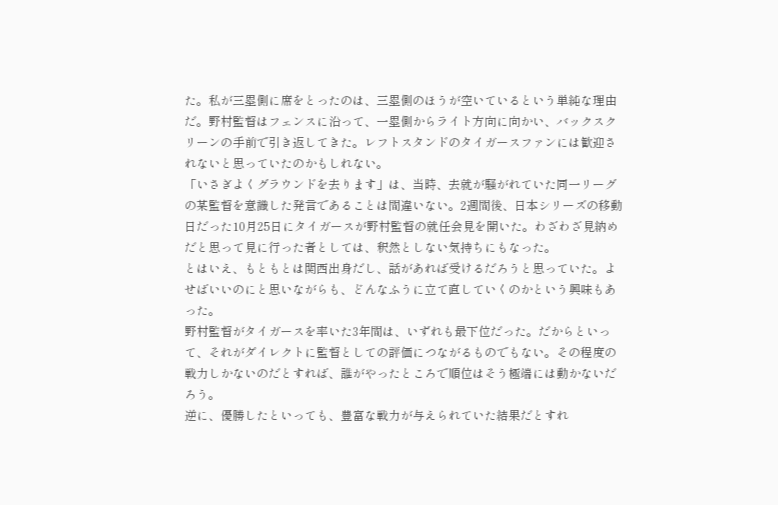た。私が三塁側に席をとったのは、三塁側のほうが空いているという単純な理由だ。野村監督はフェンスに沿って、一塁側からライト方向に向かい、バックスクリーンの手前で引き返してきた。レフトスタンドのタイガースファンには歓迎されないと思っていたのかもしれない。
「いさぎよくグラウンドを去ります」は、当時、去就が騒がれていた同一リーグの某監督を意識した発言であることは間違いない。2週間後、日本シリーズの移動日だった10月25日にタイガースが野村監督の就任会見を開いた。わざわざ見納めだと思って見に行った者としては、釈然としない気持ちにもなった。
とはいえ、もともとは関西出身だし、話があれば受けるだろうと思っていた。よせばいいのにと思いながらも、どんなふうに立て直していくのかという興味もあった。
野村監督がタイガースを率いた3年間は、いずれも最下位だった。だからといって、それがダイレクトに監督としての評価につながるものでもない。その程度の戦力しかないのだとすれば、誰がやったところで順位はそう極端には動かないだろう。
逆に、優勝したといっても、豊富な戦力が与えられていた結果だとすれ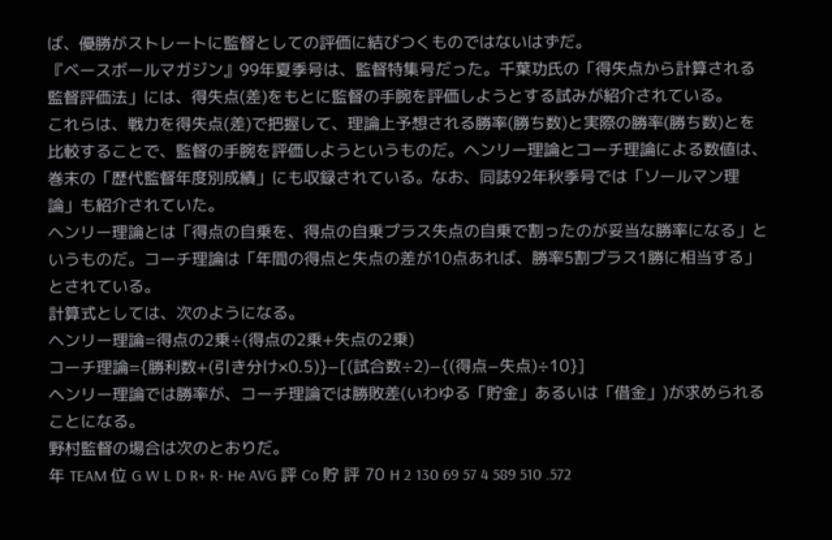ば、優勝がストレートに監督としての評価に結びつくものではないはずだ。
『ベースボールマガジン』99年夏季号は、監督特集号だった。千葉功氏の「得失点から計算される監督評価法」には、得失点(差)をもとに監督の手腕を評価しようとする試みが紹介されている。
これらは、戦力を得失点(差)で把握して、理論上予想される勝率(勝ち数)と実際の勝率(勝ち数)とを比較することで、監督の手腕を評価しようというものだ。ヘンリー理論とコーチ理論による数値は、巻末の「歴代監督年度別成績」にも収録されている。なお、同誌92年秋季号では「ソールマン理論」も紹介されていた。
ヘンリー理論とは「得点の自乗を、得点の自乗プラス失点の自乗で割ったのが妥当な勝率になる」というものだ。コーチ理論は「年間の得点と失点の差が10点あれば、勝率5割プラス1勝に相当する」とされている。
計算式としては、次のようになる。
ヘンリー理論=得点の2乗÷(得点の2乗+失点の2乗)
コーチ理論={勝利数+(引き分け×0.5)}−[(試合数÷2)−{(得点−失点)÷10}]
ヘンリー理論では勝率が、コーチ理論では勝敗差(いわゆる「貯金」あるいは「借金」)が求められることになる。
野村監督の場合は次のとおりだ。
年 TEAM 位 G W L D R+ R- He AVG 評 Co 貯 評 70 H 2 130 69 57 4 589 510 .572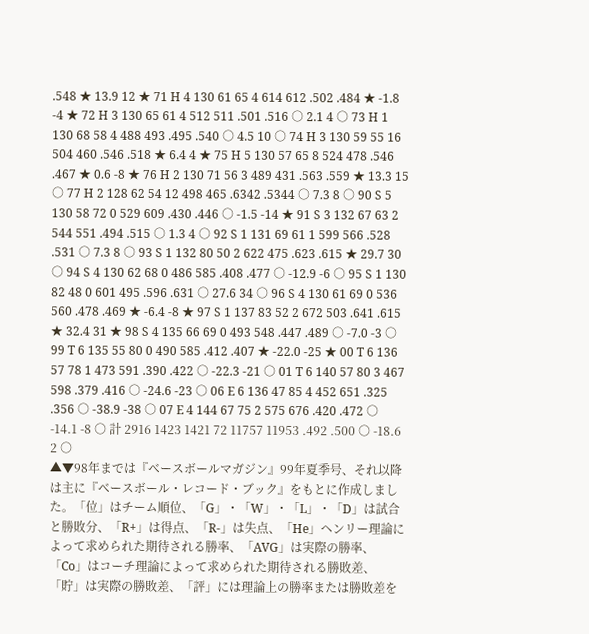.548 ★ 13.9 12 ★ 71 H 4 130 61 65 4 614 612 .502 .484 ★ -1.8 -4 ★ 72 H 3 130 65 61 4 512 511 .501 .516 ○ 2.1 4 ○ 73 H 1 130 68 58 4 488 493 .495 .540 ○ 4.5 10 ○ 74 H 3 130 59 55 16 504 460 .546 .518 ★ 6.4 4 ★ 75 H 5 130 57 65 8 524 478 .546 .467 ★ 0.6 -8 ★ 76 H 2 130 71 56 3 489 431 .563 .559 ★ 13.3 15 ○ 77 H 2 128 62 54 12 498 465 .6342 .5344 ○ 7.3 8 ○ 90 S 5 130 58 72 0 529 609 .430 .446 ○ -1.5 -14 ★ 91 S 3 132 67 63 2 544 551 .494 .515 ○ 1.3 4 ○ 92 S 1 131 69 61 1 599 566 .528 .531 ○ 7.3 8 ○ 93 S 1 132 80 50 2 622 475 .623 .615 ★ 29.7 30 ○ 94 S 4 130 62 68 0 486 585 .408 .477 ○ -12.9 -6 ○ 95 S 1 130 82 48 0 601 495 .596 .631 ○ 27.6 34 ○ 96 S 4 130 61 69 0 536 560 .478 .469 ★ -6.4 -8 ★ 97 S 1 137 83 52 2 672 503 .641 .615 ★ 32.4 31 ★ 98 S 4 135 66 69 0 493 548 .447 .489 ○ -7.0 -3 ○ 99 T 6 135 55 80 0 490 585 .412 .407 ★ -22.0 -25 ★ 00 T 6 136 57 78 1 473 591 .390 .422 ○ -22.3 -21 ○ 01 T 6 140 57 80 3 467 598 .379 .416 ○ -24.6 -23 ○ 06 E 6 136 47 85 4 452 651 .325 .356 ○ -38.9 -38 ○ 07 E 4 144 67 75 2 575 676 .420 .472 ○ -14.1 -8 ○ 計 2916 1423 1421 72 11757 11953 .492 .500 ○ -18.6 2 ○
▲▼98年までは『ベースボールマガジン』99年夏季号、それ以降は主に『ベースボール・レコード・ブック』をもとに作成しました。「位」はチーム順位、「G」・「W」・「L」・「D」は試合と勝敗分、「R+」は得点、「R-」は失点、「He」ヘンリー理論によって求められた期待される勝率、「AVG」は実際の勝率、「Co」はコーチ理論によって求められた期待される勝敗差、「貯」は実際の勝敗差、「評」には理論上の勝率または勝敗差を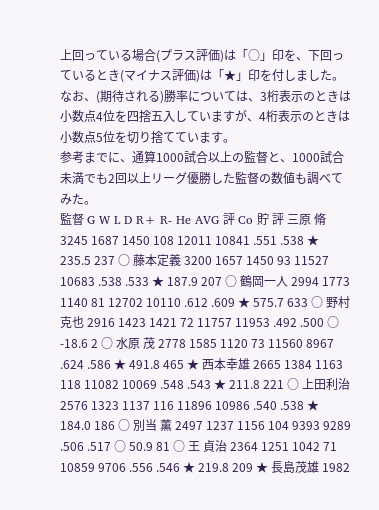上回っている場合(プラス評価)は「○」印を、下回っているとき(マイナス評価)は「★」印を付しました。なお、(期待される)勝率については、3桁表示のときは小数点4位を四捨五入していますが、4桁表示のときは小数点5位を切り捨てています。
参考までに、通算1000試合以上の監督と、1000試合未満でも2回以上リーグ優勝した監督の数値も調べてみた。
監督 G W L D R+ R- He AVG 評 Co 貯 評 三原 脩 3245 1687 1450 108 12011 10841 .551 .538 ★ 235.5 237 ○ 藤本定義 3200 1657 1450 93 11527 10683 .538 .533 ★ 187.9 207 ○ 鶴岡一人 2994 1773 1140 81 12702 10110 .612 .609 ★ 575.7 633 ○ 野村克也 2916 1423 1421 72 11757 11953 .492 .500 ○ -18.6 2 ○ 水原 茂 2778 1585 1120 73 11560 8967 .624 .586 ★ 491.8 465 ★ 西本幸雄 2665 1384 1163 118 11082 10069 .548 .543 ★ 211.8 221 ○ 上田利治 2576 1323 1137 116 11896 10986 .540 .538 ★ 184.0 186 ○ 別当 薫 2497 1237 1156 104 9393 9289 .506 .517 ○ 50.9 81 ○ 王 貞治 2364 1251 1042 71 10859 9706 .556 .546 ★ 219.8 209 ★ 長島茂雄 1982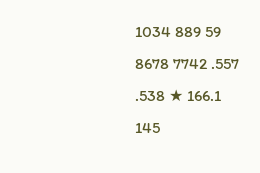1034 889 59 8678 7742 .557 .538 ★ 166.1 145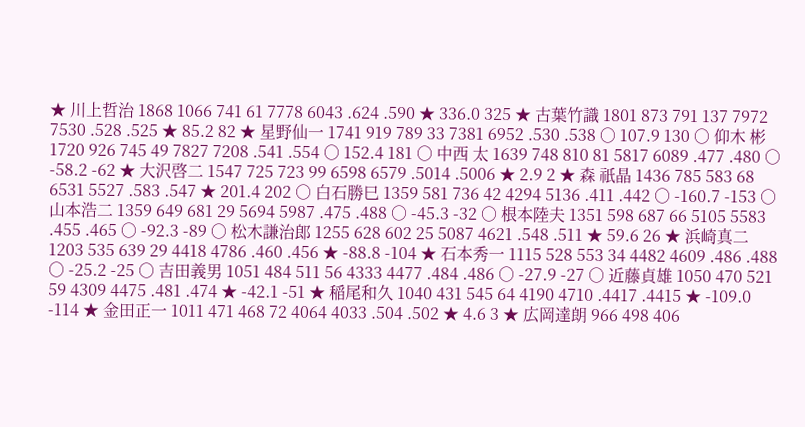★ 川上哲治 1868 1066 741 61 7778 6043 .624 .590 ★ 336.0 325 ★ 古葉竹識 1801 873 791 137 7972 7530 .528 .525 ★ 85.2 82 ★ 星野仙一 1741 919 789 33 7381 6952 .530 .538 ○ 107.9 130 ○ 仰木 彬 1720 926 745 49 7827 7208 .541 .554 ○ 152.4 181 ○ 中西 太 1639 748 810 81 5817 6089 .477 .480 ○ -58.2 -62 ★ 大沢啓二 1547 725 723 99 6598 6579 .5014 .5006 ★ 2.9 2 ★ 森 祇晶 1436 785 583 68 6531 5527 .583 .547 ★ 201.4 202 ○ 白石勝巳 1359 581 736 42 4294 5136 .411 .442 ○ -160.7 -153 ○ 山本浩二 1359 649 681 29 5694 5987 .475 .488 ○ -45.3 -32 ○ 根本陸夫 1351 598 687 66 5105 5583 .455 .465 ○ -92.3 -89 ○ 松木謙治郎 1255 628 602 25 5087 4621 .548 .511 ★ 59.6 26 ★ 浜崎真二 1203 535 639 29 4418 4786 .460 .456 ★ -88.8 -104 ★ 石本秀一 1115 528 553 34 4482 4609 .486 .488 ○ -25.2 -25 ○ 吉田義男 1051 484 511 56 4333 4477 .484 .486 ○ -27.9 -27 ○ 近藤貞雄 1050 470 521 59 4309 4475 .481 .474 ★ -42.1 -51 ★ 稲尾和久 1040 431 545 64 4190 4710 .4417 .4415 ★ -109.0 -114 ★ 金田正一 1011 471 468 72 4064 4033 .504 .502 ★ 4.6 3 ★ 広岡達朗 966 498 406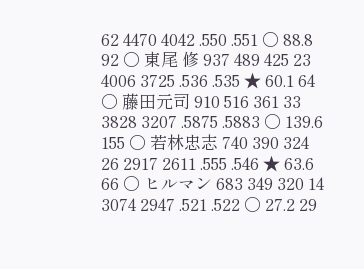62 4470 4042 .550 .551 ○ 88.8 92 ○ 東尾 修 937 489 425 23 4006 3725 .536 .535 ★ 60.1 64 ○ 藤田元司 910 516 361 33 3828 3207 .5875 .5883 ○ 139.6 155 ○ 若林忠志 740 390 324 26 2917 2611 .555 .546 ★ 63.6 66 ○ ヒルマン 683 349 320 14 3074 2947 .521 .522 ○ 27.2 29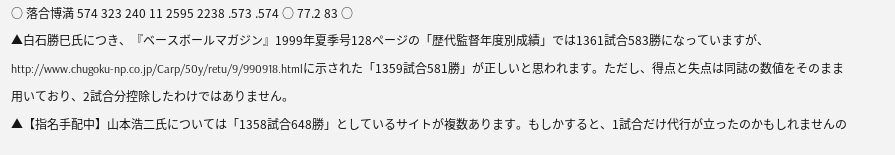○ 落合博満 574 323 240 11 2595 2238 .573 .574 ○ 77.2 83 ○
▲白石勝巳氏につき、『ベースボールマガジン』1999年夏季号128ページの「歴代監督年度別成績」では1361試合583勝になっていますが、http://www.chugoku-np.co.jp/Carp/50y/retu/9/990918.htmlに示された「1359試合581勝」が正しいと思われます。ただし、得点と失点は同誌の数値をそのまま用いており、2試合分控除したわけではありません。
▲【指名手配中】山本浩二氏については「1358試合648勝」としているサイトが複数あります。もしかすると、1試合だけ代行が立ったのかもしれませんの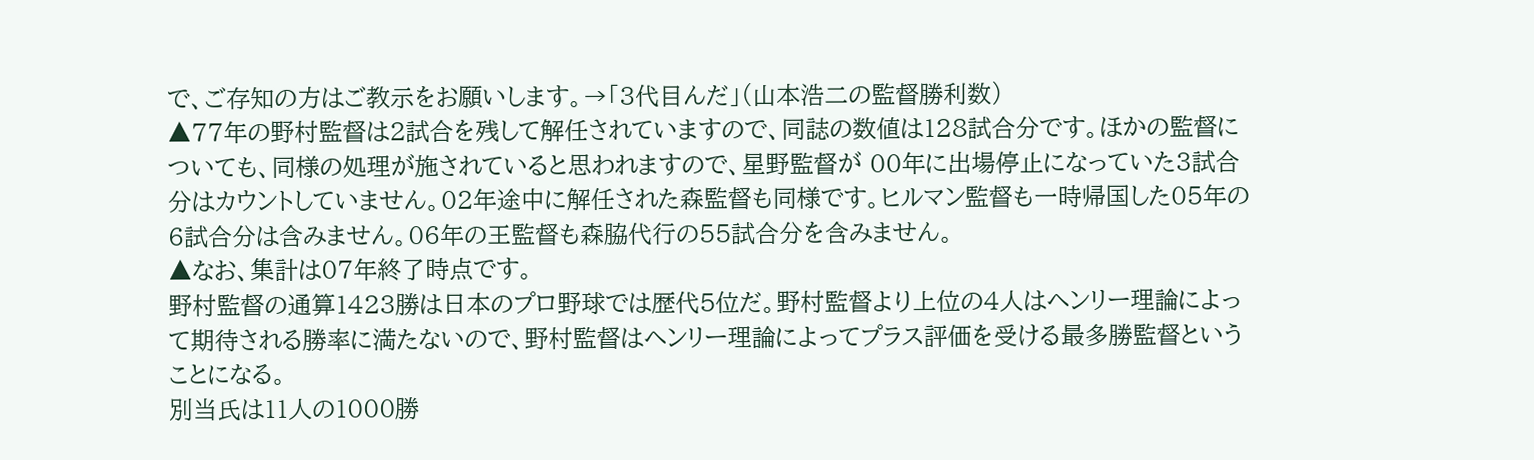で、ご存知の方はご教示をお願いします。→「3代目んだ」(山本浩二の監督勝利数)
▲77年の野村監督は2試合を残して解任されていますので、同誌の数値は128試合分です。ほかの監督についても、同様の処理が施されていると思われますので、星野監督が 00年に出場停止になっていた3試合分はカウントしていません。02年途中に解任された森監督も同様です。ヒルマン監督も一時帰国した05年の6試合分は含みません。06年の王監督も森脇代行の55試合分を含みません。
▲なお、集計は07年終了時点です。
野村監督の通算1423勝は日本のプロ野球では歴代5位だ。野村監督より上位の4人はヘンリー理論によって期待される勝率に満たないので、野村監督はヘンリー理論によってプラス評価を受ける最多勝監督ということになる。
別当氏は11人の1000勝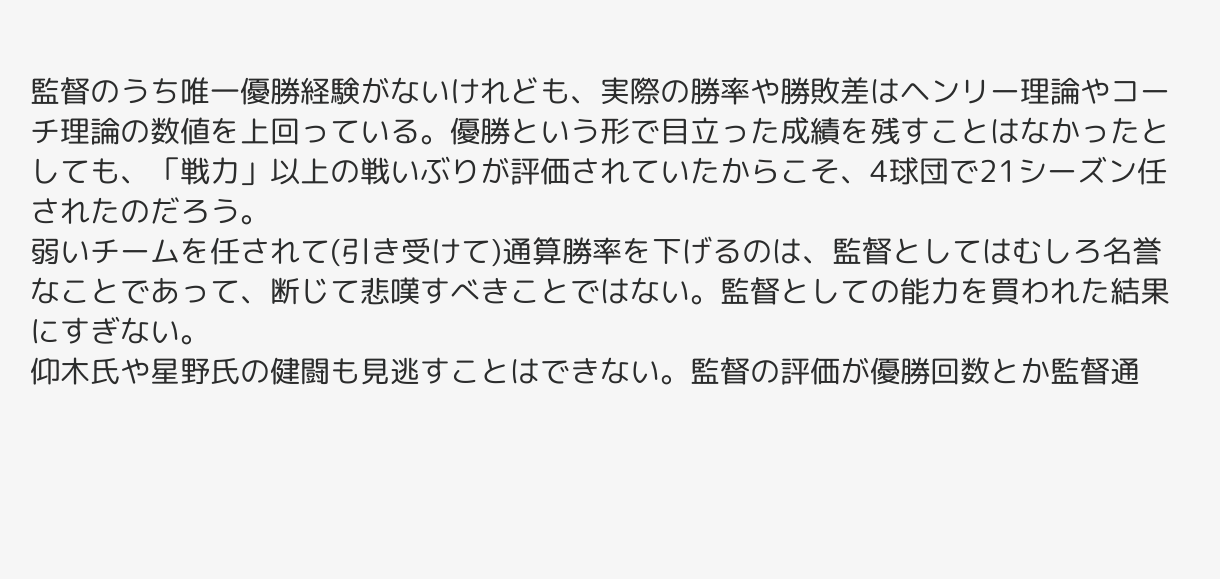監督のうち唯一優勝経験がないけれども、実際の勝率や勝敗差はヘンリー理論やコーチ理論の数値を上回っている。優勝という形で目立った成績を残すことはなかったとしても、「戦力」以上の戦いぶりが評価されていたからこそ、4球団で21シーズン任されたのだろう。
弱いチームを任されて(引き受けて)通算勝率を下げるのは、監督としてはむしろ名誉なことであって、断じて悲嘆すべきことではない。監督としての能力を買われた結果にすぎない。
仰木氏や星野氏の健闘も見逃すことはできない。監督の評価が優勝回数とか監督通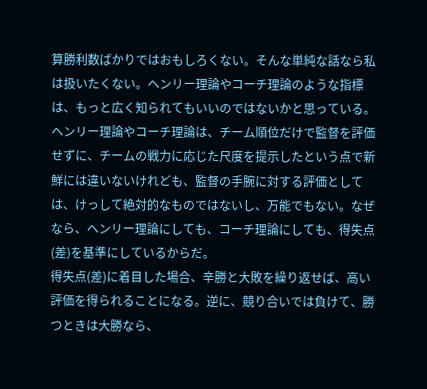算勝利数ばかりではおもしろくない。そんな単純な話なら私は扱いたくない。ヘンリー理論やコーチ理論のような指標は、もっと広く知られてもいいのではないかと思っている。
ヘンリー理論やコーチ理論は、チーム順位だけで監督を評価せずに、チームの戦力に応じた尺度を提示したという点で新鮮には違いないけれども、監督の手腕に対する評価としては、けっして絶対的なものではないし、万能でもない。なぜなら、ヘンリー理論にしても、コーチ理論にしても、得失点(差)を基準にしているからだ。
得失点(差)に着目した場合、辛勝と大敗を繰り返せば、高い評価を得られることになる。逆に、競り合いでは負けて、勝つときは大勝なら、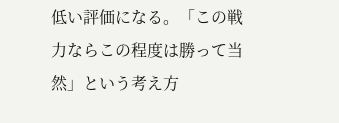低い評価になる。「この戦力ならこの程度は勝って当然」という考え方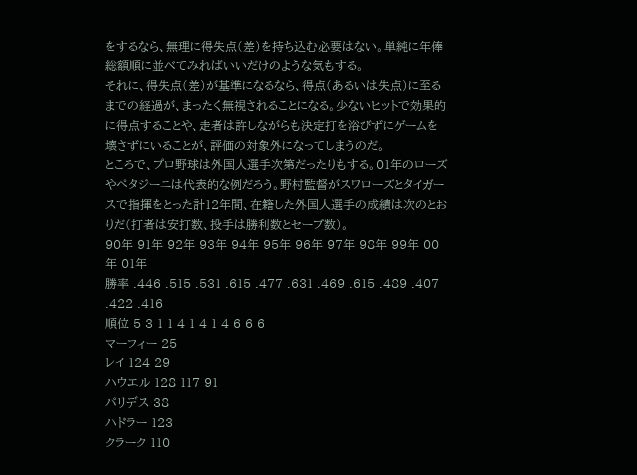をするなら、無理に得失点(差)を持ち込む必要はない。単純に年俸総額順に並べてみればいいだけのような気もする。
それに、得失点(差)が基準になるなら、得点(あるいは失点)に至るまでの経過が、まったく無視されることになる。少ないヒットで効果的に得点することや、走者は許しながらも決定打を浴びずにゲームを壊さずにいることが、評価の対象外になってしまうのだ。
ところで、プロ野球は外国人選手次第だったりもする。01年のローズやペタジーニは代表的な例だろう。野村監督がスワローズとタイガースで指揮をとった計12年間、在籍した外国人選手の成績は次のとおりだ(打者は安打数、投手は勝利数とセーブ数)。
90年 91年 92年 93年 94年 95年 96年 97年 98年 99年 00年 01年
勝率 .446 .515 .531 .615 .477 .631 .469 .615 .489 .407 .422 .416
順位 5 3 1 1 4 1 4 1 4 6 6 6
マーフィー 25
レイ 124 29
ハウエル 128 117 91
パリデス 38
ハドラー 123
クラーク 110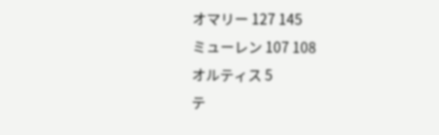オマリー 127 145
ミューレン 107 108
オルティス 5
テ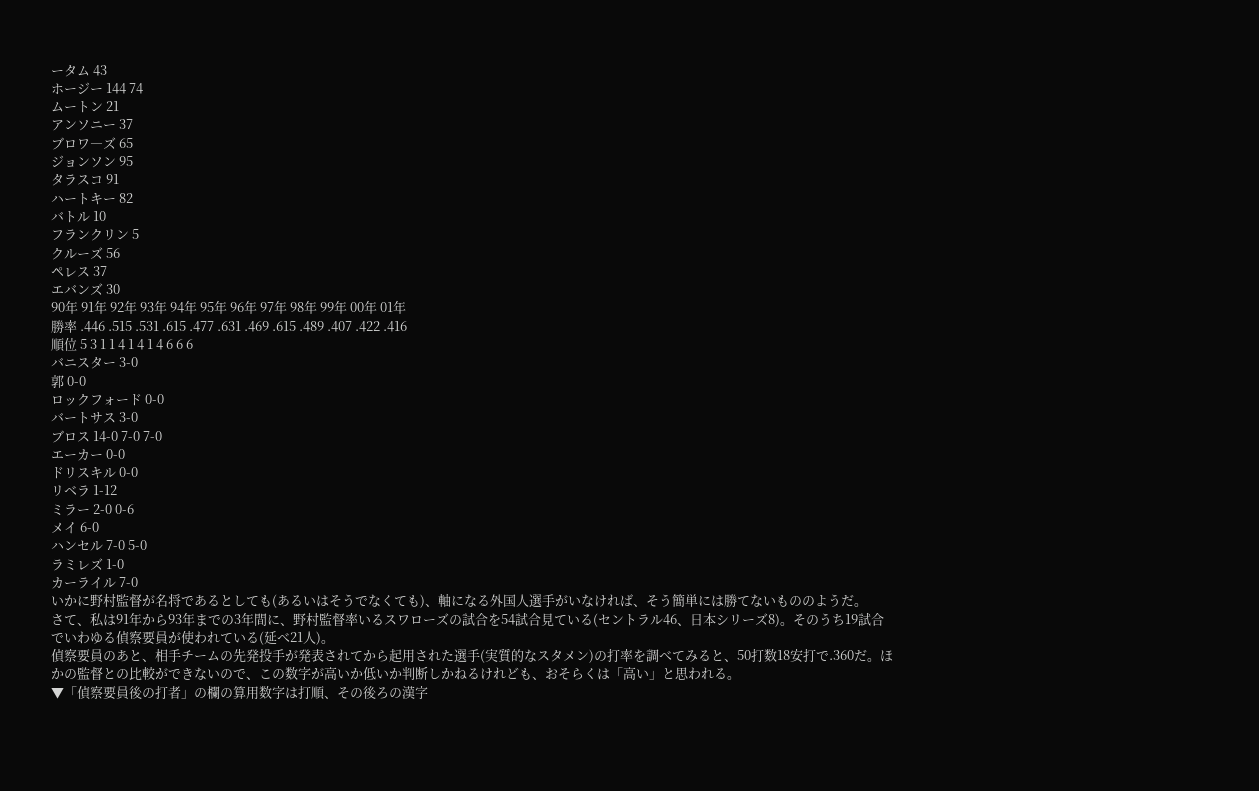ータム 43
ホージー 144 74
ムートン 21
アンソニー 37
ブロワ―ズ 65
ジョンソン 95
タラスコ 91
ハートキー 82
バトル 10
フランクリン 5
クルーズ 56
ペレス 37
エバンズ 30
90年 91年 92年 93年 94年 95年 96年 97年 98年 99年 00年 01年
勝率 .446 .515 .531 .615 .477 .631 .469 .615 .489 .407 .422 .416
順位 5 3 1 1 4 1 4 1 4 6 6 6
バニスター 3-0
郭 0-0
ロックフォード 0-0
バートサス 3-0
ブロス 14-0 7-0 7-0
エーカー 0-0
ドリスキル 0-0
リベラ 1-12
ミラー 2-0 0-6
メイ 6-0
ハンセル 7-0 5-0
ラミレズ 1-0
カーライル 7-0
いかに野村監督が名将であるとしても(あるいはそうでなくても)、軸になる外国人選手がいなければ、そう簡単には勝てないもののようだ。
さて、私は91年から93年までの3年間に、野村監督率いるスワローズの試合を54試合見ている(セントラル46、日本シリーズ8)。そのうち19試合でいわゆる偵察要員が使われている(延べ21人)。
偵察要員のあと、相手チームの先発投手が発表されてから起用された選手(実質的なスタメン)の打率を調べてみると、50打数18安打で.360だ。ほかの監督との比較ができないので、この数字が高いか低いか判断しかねるけれども、おそらくは「高い」と思われる。
▼「偵察要員後の打者」の欄の算用数字は打順、その後ろの漢字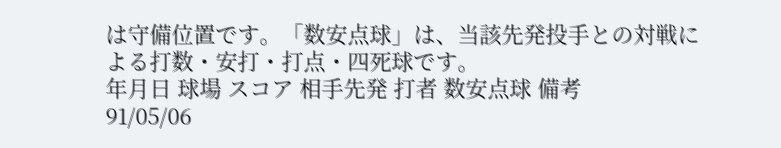は守備位置です。「数安点球」は、当該先発投手との対戦による打数・安打・打点・四死球です。
年月日 球場 スコア 相手先発 打者 数安点球 備考
91/05/06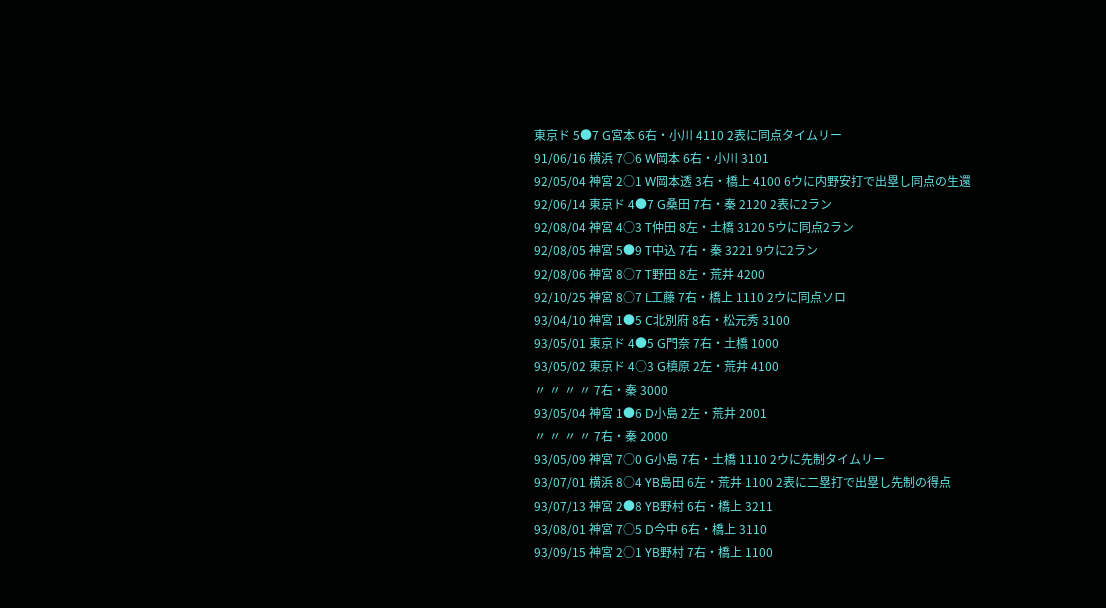東京ド 5●7 G宮本 6右・小川 4110 2表に同点タイムリー
91/06/16 横浜 7○6 W岡本 6右・小川 3101
92/05/04 神宮 2○1 W岡本透 3右・橋上 4100 6ウに内野安打で出塁し同点の生還
92/06/14 東京ド 4●7 G桑田 7右・秦 2120 2表に2ラン
92/08/04 神宮 4○3 T仲田 8左・土橋 3120 5ウに同点2ラン
92/08/05 神宮 5●9 T中込 7右・秦 3221 9ウに2ラン
92/08/06 神宮 8○7 T野田 8左・荒井 4200
92/10/25 神宮 8○7 L工藤 7右・橋上 1110 2ウに同点ソロ
93/04/10 神宮 1●5 C北別府 8右・松元秀 3100
93/05/01 東京ド 4●5 G門奈 7右・土橋 1000
93/05/02 東京ド 4○3 G槙原 2左・荒井 4100
〃 〃 〃 〃 7右・秦 3000
93/05/04 神宮 1●6 D小島 2左・荒井 2001
〃 〃 〃 〃 7右・秦 2000
93/05/09 神宮 7○0 G小島 7右・土橋 1110 2ウに先制タイムリー
93/07/01 横浜 8○4 YB島田 6左・荒井 1100 2表に二塁打で出塁し先制の得点
93/07/13 神宮 2●8 YB野村 6右・橋上 3211
93/08/01 神宮 7○5 D今中 6右・橋上 3110
93/09/15 神宮 2○1 YB野村 7右・橋上 1100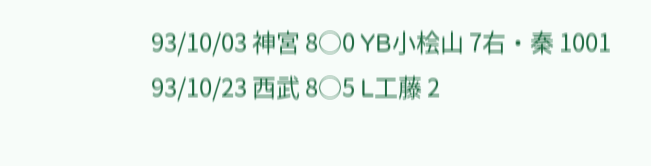93/10/03 神宮 8○0 YB小桧山 7右・秦 1001
93/10/23 西武 8○5 L工藤 2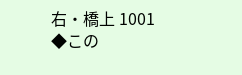右・橋上 1001
◆この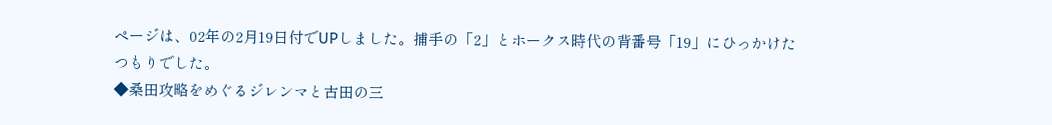ページは、02年の2月19日付でUPしました。捕手の「2」とホークス時代の背番号「19」にひっかけたつもりでした。
◆桑田攻略をめぐるジレンマと古田の三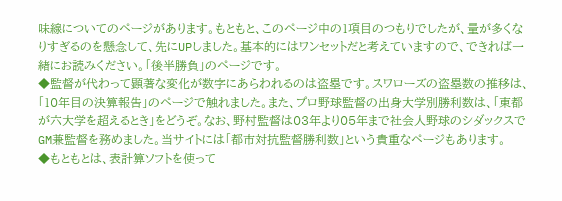味線についてのページがあります。もともと、このページ中の1項目のつもりでしたが、量が多くなりすぎるのを懸念して、先にUPしました。基本的にはワンセットだと考えていますので、できれば一緒にお読みください。「後半勝負」のページです。
◆監督が代わって顕著な変化が数字にあらわれるのは盗塁です。スワローズの盗塁数の推移は、「10年目の決算報告」のページで触れました。また、プロ野球監督の出身大学別勝利数は、「東都が六大学を超えるとき」をどうぞ。なお、野村監督は03年より05年まで社会人野球のシダックスでGM兼監督を務めました。当サイトには「都市対抗監督勝利数」という貴重なページもあります。
◆もともとは、表計算ソフトを使って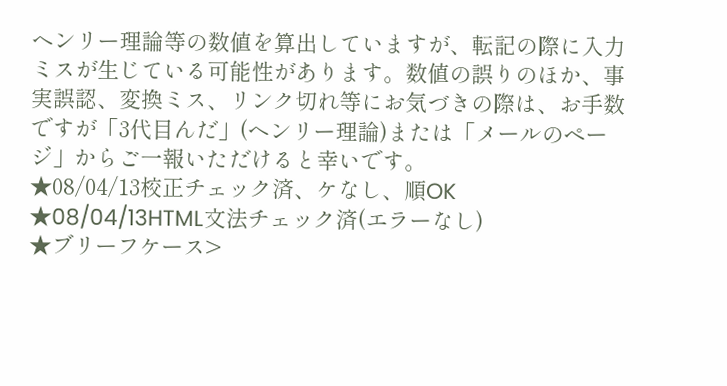ヘンリー理論等の数値を算出していますが、転記の際に入力ミスが生じている可能性があります。数値の誤りのほか、事実誤認、変換ミス、リンク切れ等にお気づきの際は、お手数ですが「3代目んだ」(ヘンリー理論)または「メールのページ」からご一報いただけると幸いです。
★08/04/13校正チェック済、ケなし、順OK
★08/04/13HTML文法チェック済(エラーなし)
★ブリーフケース>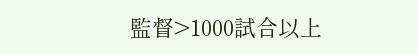監督>1000試合以上